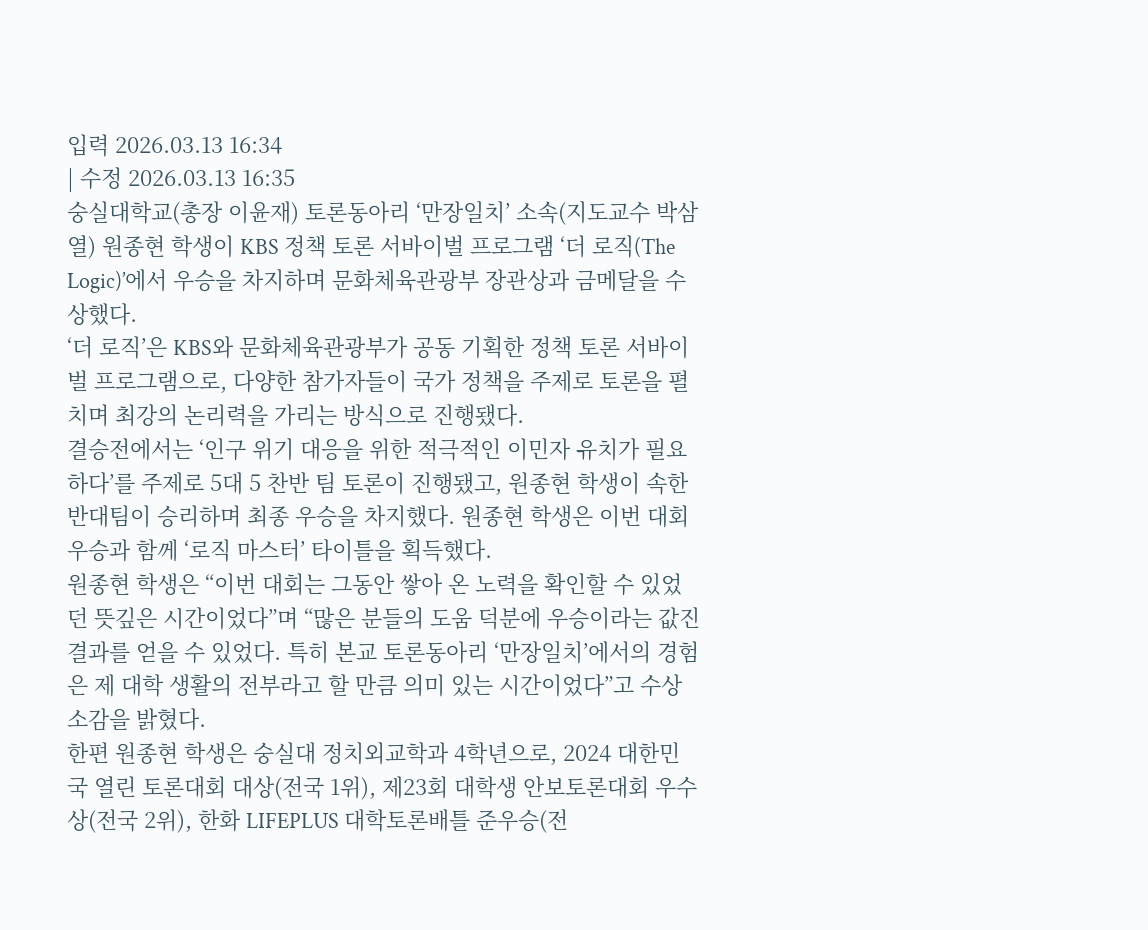입력 2026.03.13 16:34
| 수정 2026.03.13 16:35
숭실대학교(총장 이윤재) 토론동아리 ‘만장일치’ 소속(지도교수 박삼열) 원종현 학생이 KBS 정책 토론 서바이벌 프로그램 ‘더 로직(The Logic)’에서 우승을 차지하며 문화체육관광부 장관상과 금메달을 수상했다.
‘더 로직’은 KBS와 문화체육관광부가 공동 기획한 정책 토론 서바이벌 프로그램으로, 다양한 참가자들이 국가 정책을 주제로 토론을 펼치며 최강의 논리력을 가리는 방식으로 진행됐다.
결승전에서는 ‘인구 위기 대응을 위한 적극적인 이민자 유치가 필요하다’를 주제로 5대 5 찬반 팀 토론이 진행됐고, 원종현 학생이 속한 반대팀이 승리하며 최종 우승을 차지했다. 원종현 학생은 이번 대회 우승과 함께 ‘로직 마스터’ 타이틀을 획득했다.
원종현 학생은 “이번 대회는 그동안 쌓아 온 노력을 확인할 수 있었던 뜻깊은 시간이었다”며 “많은 분들의 도움 덕분에 우승이라는 값진 결과를 얻을 수 있었다. 특히 본교 토론동아리 ‘만장일치’에서의 경험은 제 대학 생활의 전부라고 할 만큼 의미 있는 시간이었다”고 수상 소감을 밝혔다.
한편 원종현 학생은 숭실대 정치외교학과 4학년으로, 2024 대한민국 열린 토론대회 대상(전국 1위), 제23회 대학생 안보토론대회 우수상(전국 2위), 한화 LIFEPLUS 대학토론배틀 준우승(전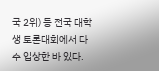국 2위) 등 전국 대학생 토론대회에서 다수 입상한 바 있다.